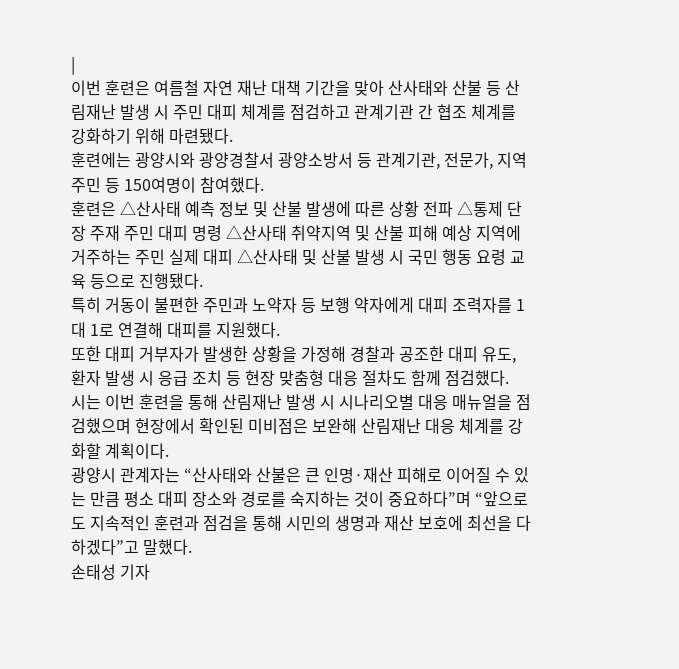|
이번 훈련은 여름철 자연 재난 대책 기간을 맞아 산사태와 산불 등 산림재난 발생 시 주민 대피 체계를 점검하고 관계기관 간 협조 체계를 강화하기 위해 마련됐다.
훈련에는 광양시와 광양경찰서 광양소방서 등 관계기관, 전문가, 지역 주민 등 150여명이 참여했다.
훈련은 △산사태 예측 정보 및 산불 발생에 따른 상황 전파 △통제 단장 주재 주민 대피 명령 △산사태 취약지역 및 산불 피해 예상 지역에 거주하는 주민 실제 대피 △산사태 및 산불 발생 시 국민 행동 요령 교육 등으로 진행됐다.
특히 거동이 불편한 주민과 노약자 등 보행 약자에게 대피 조력자를 1대 1로 연결해 대피를 지원했다.
또한 대피 거부자가 발생한 상황을 가정해 경찰과 공조한 대피 유도, 환자 발생 시 응급 조치 등 현장 맞춤형 대응 절차도 함께 점검했다.
시는 이번 훈련을 통해 산림재난 발생 시 시나리오별 대응 매뉴얼을 점검했으며 현장에서 확인된 미비점은 보완해 산림재난 대응 체계를 강화할 계획이다.
광양시 관계자는 “산사태와 산불은 큰 인명·재산 피해로 이어질 수 있는 만큼 평소 대피 장소와 경로를 숙지하는 것이 중요하다”며 “앞으로도 지속적인 훈련과 점검을 통해 시민의 생명과 재산 보호에 최선을 다하겠다”고 말했다.
손태성 기자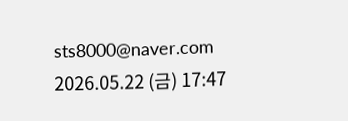sts8000@naver.com
2026.05.22 (금) 17:47